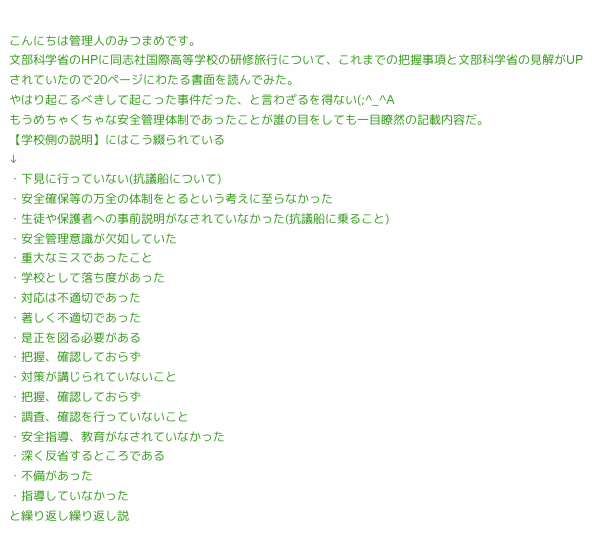こんにちは管理人のみつまめです。
文部科学省のHPに同志社国際高等学校の研修旅行について、これまでの把握事項と文部科学省の見解がUPされていたので20ページにわたる書面を読んでみた。
やはり起こるべきして起こった事件だった、と言わざるを得ない(;^_^A
もうめちゃくちゃな安全管理体制であったことが誰の目をしても一目瞭然の記載内容だ。
【学校側の説明】にはこう綴られている
↓
・下見に行っていない(抗議船について)
・安全確保等の万全の体制をとるという考えに至らなかった
・生徒や保護者への事前説明がなされていなかった(抗議船に乗ること)
・安全管理意識が欠如していた
・重大なミスであったこと
・学校として落ち度があった
・対応は不適切であった
・著しく不適切であった
・是正を図る必要がある
・把握、確認しておらず
・対策が講じられていないこと
・把握、確認しておらず
・調査、確認を行っていないこと
・安全指導、教育がなされていなかった
・深く反省するところである
・不備があった
・指導していなかった
と繰り返し繰り返し説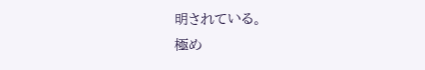明されている。
極め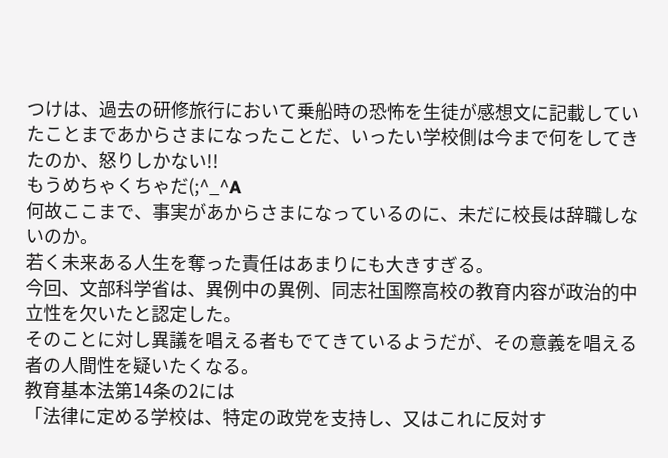つけは、過去の研修旅行において乗船時の恐怖を生徒が感想文に記載していたことまであからさまになったことだ、いったい学校側は今まで何をしてきたのか、怒りしかない!!
もうめちゃくちゃだ(;^_^A
何故ここまで、事実があからさまになっているのに、未だに校長は辞職しないのか。
若く未来ある人生を奪った責任はあまりにも大きすぎる。
今回、文部科学省は、異例中の異例、同志社国際高校の教育内容が政治的中立性を欠いたと認定した。
そのことに対し異議を唱える者もでてきているようだが、その意義を唱える者の人間性を疑いたくなる。
教育基本法第14条の2には
「法律に定める学校は、特定の政党を支持し、又はこれに反対す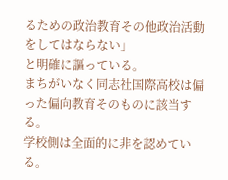るための政治教育その他政治活動をしてはならない」
と明確に謳っている。
まちがいなく同志社国際高校は偏った偏向教育そのものに該当する。
学校側は全面的に非を認めている。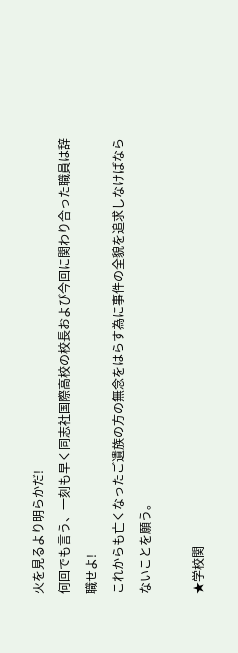火を見るより明らかだ!
何回でも言う、一刻も早く同志社国際高校の校長および今回に関わり合った職員は辞職せよ!
これからも亡くなったご遺族の方の無念をはらす為に事件の全貌を追求しなけばならないことを願う。

★学校関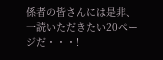係者の皆さんには是非、一読いただきたい20ページだ・・・!